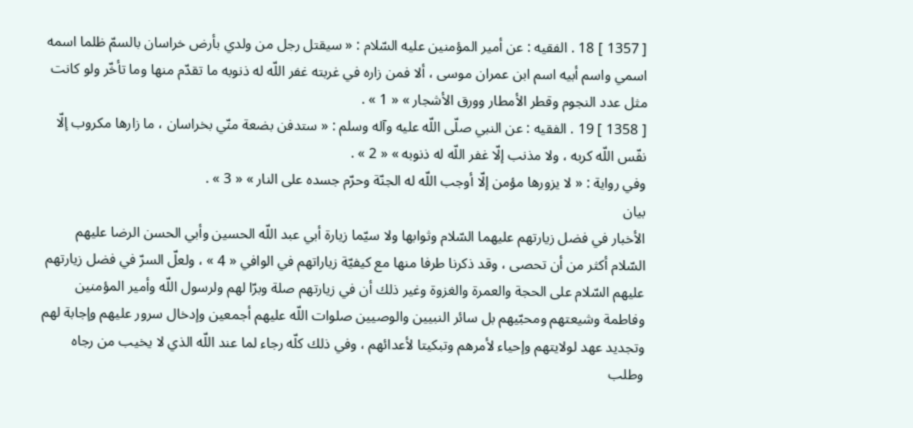[ 1357 ] 18 . الفقيه : عن أمير المؤمنين عليه السّلام : « سيقتل رجل من ولدي بأرض خراسان بالسمّ ظلما اسمه اسمي واسم أبيه اسم ابن عمران موسى ، ألا فمن زاره في غربته غفر اللّه له ذنوبه ما تقدّم منها وما تأخّر ولو كانت مثل عدد النجوم وقطر الأمطار وورق الأشجار » « 1 » .
[ 1358 ] 19 . الفقيه : عن النبي صلّى اللّه عليه وآله وسلم : « ستدفن بضعة منّي بخراسان ، ما زارها مكروب إلّا نفّس اللّه كربه ، ولا مذنب إلّا غفر اللّه له ذنوبه » « 2 » .
وفي رواية : « لا يزورها مؤمن إلّا أوجب اللّه له الجنّة وحرّم جسده على النار » « 3 » .
بيان
الأخبار في فضل زيارتهم عليهما السّلام وثوابها ولا سيّما زيارة أبي عبد اللّه الحسين وأبي الحسن الرضا عليهم السّلام أكثر من أن تحصى ، وقد ذكرنا طرفا منها مع كيفيّة زياراتهم في الوافي « 4 » ، ولعلّ السرّ في فضل زيارتهم عليهم السّلام على الحجة والعمرة والغزوة وغير ذلك أن في زيارتهم صلة وبرّا لهم ولرسول اللّه وأمير المؤمنين وفاطمة وشيعتهم ومحبّيهم بل سائر النبيين والوصيين صلوات اللّه عليهم أجمعين وإدخال سرور عليهم وإجابة لهم وتجديد عهد لولايتهم وإحياء لأمرهم وتبكيتا لأعدائهم ، وفي ذلك كلّه رجاء لما عند اللّه الذي لا يخيب من رجاه وطلب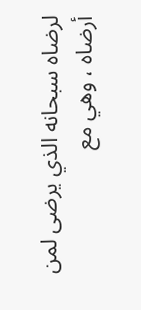لرضاه سبحانه الذي يرضى لمن أرضاه ، وهي مع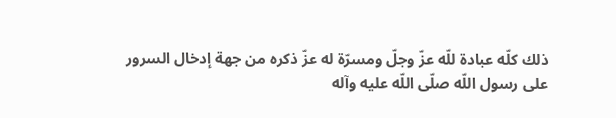ذلك كلّه عبادة للّه عزّ وجلّ ومسرّة له عزّ ذكره من جهة إدخال السرور على رسول اللّه صلّى اللّه عليه وآله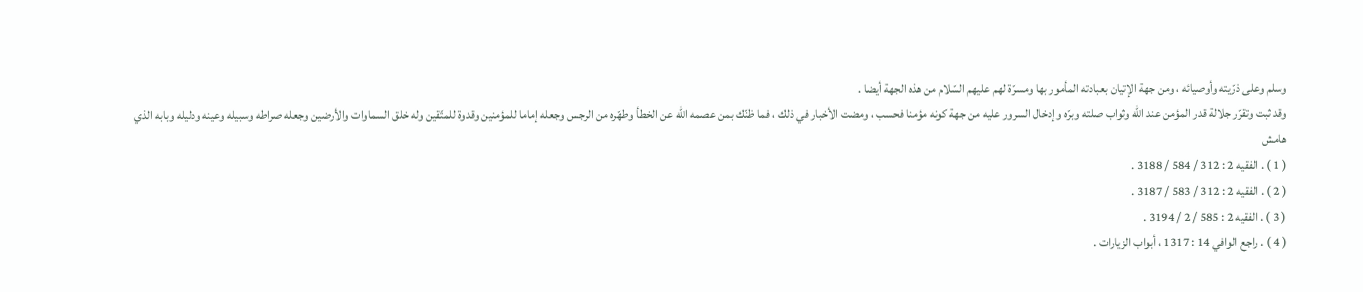وسلم وعلى ذرّيته وأوصيائه ، ومن جهة الإتيان بعبادته المأمور بها ومسرّة لهم عليهم السّلام من هذه الجهة أيضا .
وقد ثبت وتقرّر جلالة قدر المؤمن عند اللّه وثواب صلته وبرّه وإدخال السرور عليه من جهة كونه مؤمنا فحسب ، ومضت الأخبار في ذلك ، فما ظنّك بمن عصمه اللّه عن الخطأ وطهّره من الرجس وجعله إماما للمؤمنين وقدوة للمتّقين وله خلق السماوات والأرضين وجعله صراطه وسبيله وعينه ودليله وبابه الذي
هامش
( 1 ) . الفقيه 2 : 312 / 584 / 3188 .
( 2 ) . الفقيه 2 : 312 / 583 / 3187 .
( 3 ) . الفقيه 2 : 585 / 2 / 3194 .
( 4 ) . راجع الوافي 14 : 1317 ، أبواب الزيارات .